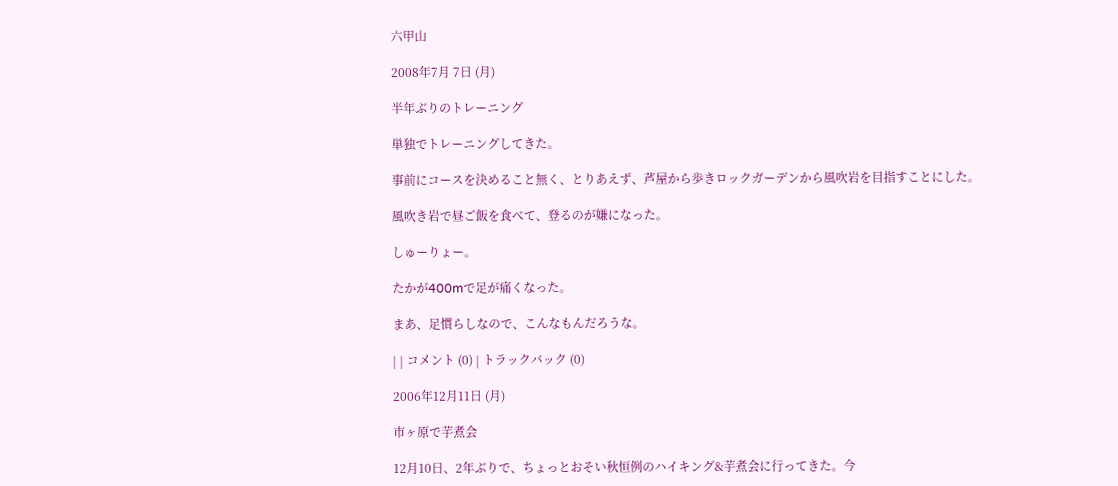六甲山

2008年7月 7日 (月)

半年ぶりのトレーニング

単独でトレーニングしてきた。

事前にコースを決めること無く、とりあえず、芦屋から歩きロックガーデンから風吹岩を目指すことにした。

風吹き岩で昼ご飯を食べて、登るのが嫌になった。

しゅーりょー。

たかが400mで足が痛くなった。

まあ、足慣らしなので、こんなもんだろうな。

| | コメント (0) | トラックバック (0)

2006年12月11日 (月)

市ヶ原で芋煮会

12月10日、2年ぶりで、ちょっとおそい秋恒例のハイキング&芋煮会に行ってきた。今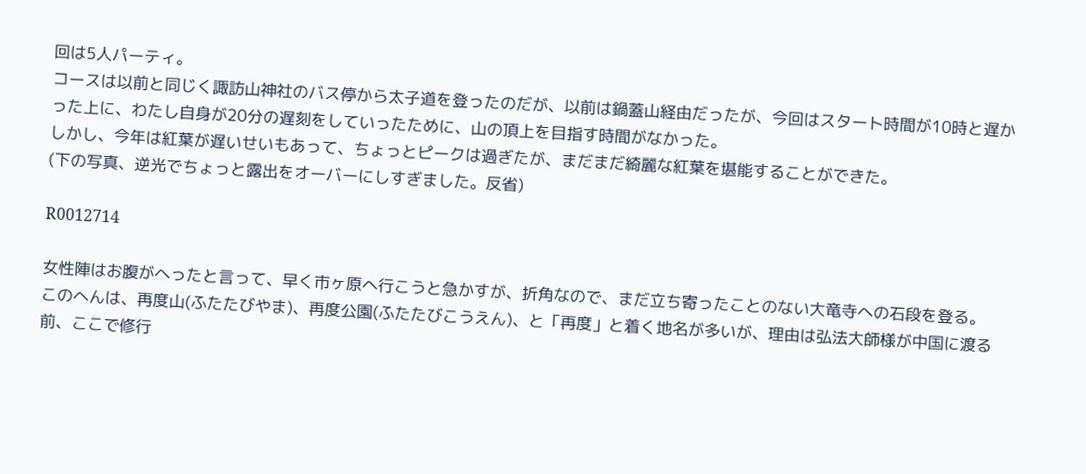回は5人パーティ。
コースは以前と同じく諏訪山神社のバス停から太子道を登ったのだが、以前は鍋蓋山経由だったが、今回はスタート時間が10時と遅かった上に、わたし自身が20分の遅刻をしていったために、山の頂上を目指す時間がなかった。
しかし、今年は紅葉が遅いせいもあって、ちょっとピークは過ぎたが、まだまだ綺麗な紅葉を堪能することができた。
(下の写真、逆光でちょっと露出をオーバーにしすぎました。反省)

R0012714

女性陣はお腹がへったと言って、早く市ヶ原へ行こうと急かすが、折角なので、まだ立ち寄ったことのない大竜寺への石段を登る。
このへんは、再度山(ふたたびやま)、再度公園(ふたたびこうえん)、と「再度」と着く地名が多いが、理由は弘法大師様が中国に渡る前、ここで修行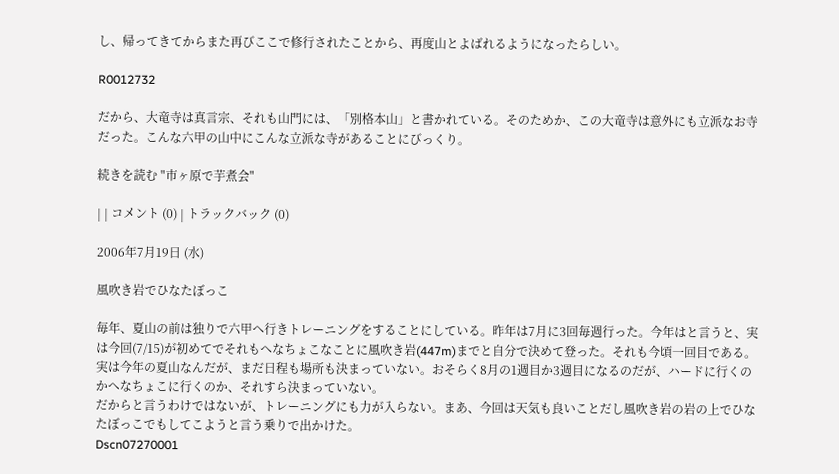し、帰ってきてからまた再びここで修行されたことから、再度山とよばれるようになったらしい。

R0012732

だから、大竜寺は真言宗、それも山門には、「別格本山」と書かれている。そのためか、この大竜寺は意外にも立派なお寺だった。こんな六甲の山中にこんな立派な寺があることにびっくり。

続きを読む "市ヶ原で芋煮会"

| | コメント (0) | トラックバック (0)

2006年7月19日 (水)

風吹き岩でひなたぼっこ

毎年、夏山の前は独りで六甲へ行きトレーニングをすることにしている。昨年は7月に3回毎週行った。今年はと言うと、実は今回(7/15)が初めてでそれもへなちょこなことに風吹き岩(447m)までと自分で決めて登った。それも今頃一回目である。実は今年の夏山なんだが、まだ日程も場所も決まっていない。おそらく8月の1週目か3週目になるのだが、ハードに行くのかへなちょこに行くのか、それすら決まっていない。
だからと言うわけではないが、トレーニングにも力が入らない。まあ、今回は天気も良いことだし風吹き岩の岩の上でひなたぼっこでもしてこようと言う乗りで出かけた。
Dscn07270001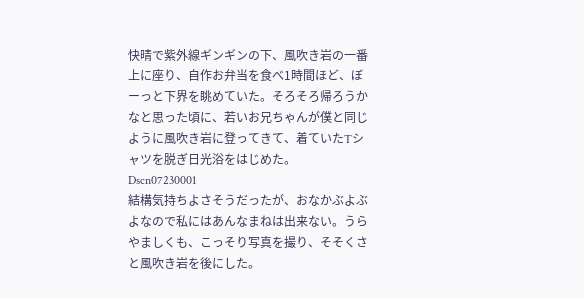快晴で紫外線ギンギンの下、風吹き岩の一番上に座り、自作お弁当を食べ1時間ほど、ぼーっと下界を眺めていた。そろそろ帰ろうかなと思った頃に、若いお兄ちゃんが僕と同じように風吹き岩に登ってきて、着ていたTシャツを脱ぎ日光浴をはじめた。
Dscn07230001
結構気持ちよさそうだったが、おなかぶよぶよなので私にはあんなまねは出来ない。うらやましくも、こっそり写真を撮り、そそくさと風吹き岩を後にした。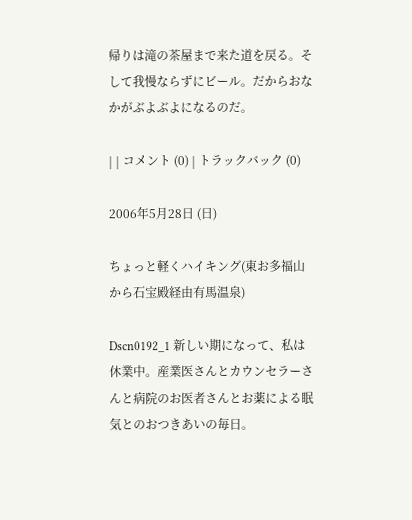帰りは滝の茶屋まで来た道を戻る。そして我慢ならずにビール。だからおなかがぶよぶよになるのだ。

| | コメント (0) | トラックバック (0)

2006年5月28日 (日)

ちょっと軽くハイキング(東お多福山から石宝殿経由有馬温泉)

Dscn0192_1 新しい期になって、私は休業中。産業医さんとカウンセラーさんと病院のお医者さんとお薬による眠気とのおつきあいの毎日。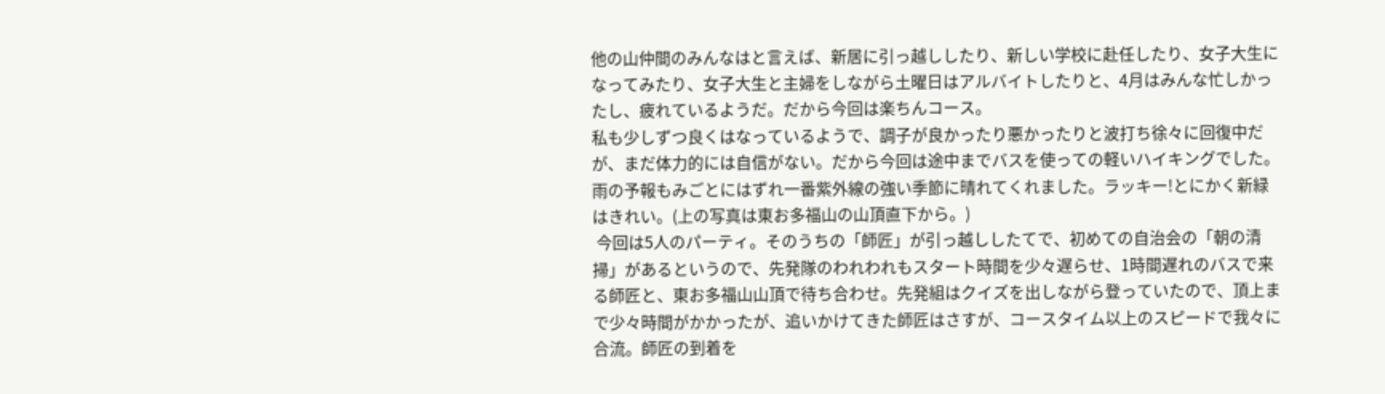他の山仲間のみんなはと言えば、新居に引っ越ししたり、新しい学校に赴任したり、女子大生になってみたり、女子大生と主婦をしながら土曜日はアルバイトしたりと、4月はみんな忙しかったし、疲れているようだ。だから今回は楽ちんコース。
私も少しずつ良くはなっているようで、調子が良かったり悪かったりと波打ち徐々に回復中だが、まだ体力的には自信がない。だから今回は途中までバスを使っての軽いハイキングでした。雨の予報もみごとにはずれ一番紫外線の強い季節に晴れてくれました。ラッキー!とにかく新緑はきれい。(上の写真は東お多福山の山頂直下から。)
 今回は5人のパーティ。そのうちの「師匠」が引っ越ししたてで、初めての自治会の「朝の清掃」があるというので、先発隊のわれわれもスタート時間を少々遅らせ、1時間遅れのバスで来る師匠と、東お多福山山頂で待ち合わせ。先発組はクイズを出しながら登っていたので、頂上まで少々時間がかかったが、追いかけてきた師匠はさすが、コースタイム以上のスピードで我々に合流。師匠の到着を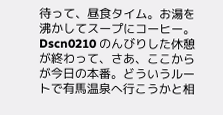待って、昼食タイム。お湯を沸かしてスープにコーヒー。
Dscn0210 のんびりした休憩が終わって、さあ、ここからが今日の本番。どういうルートで有馬温泉へ行こうかと相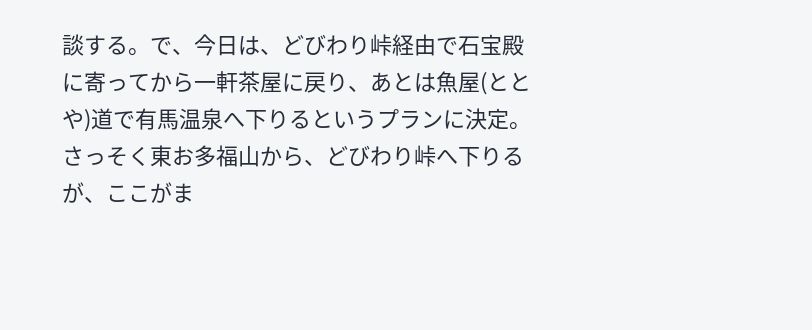談する。で、今日は、どびわり峠経由で石宝殿に寄ってから一軒茶屋に戻り、あとは魚屋(ととや)道で有馬温泉へ下りるというプランに決定。さっそく東お多福山から、どびわり峠へ下りるが、ここがま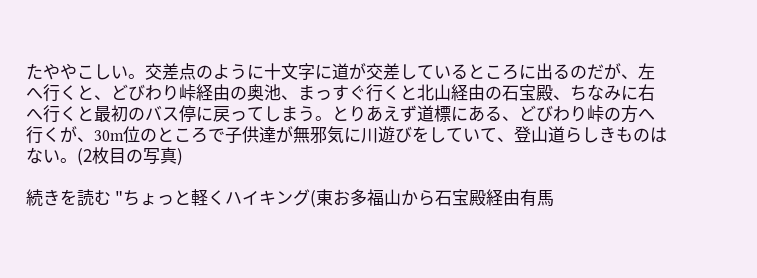たややこしい。交差点のように十文字に道が交差しているところに出るのだが、左へ行くと、どびわり峠経由の奥池、まっすぐ行くと北山経由の石宝殿、ちなみに右へ行くと最初のバス停に戻ってしまう。とりあえず道標にある、どびわり峠の方へ行くが、30m位のところで子供達が無邪気に川遊びをしていて、登山道らしきものはない。(2枚目の写真)

続きを読む "ちょっと軽くハイキング(東お多福山から石宝殿経由有馬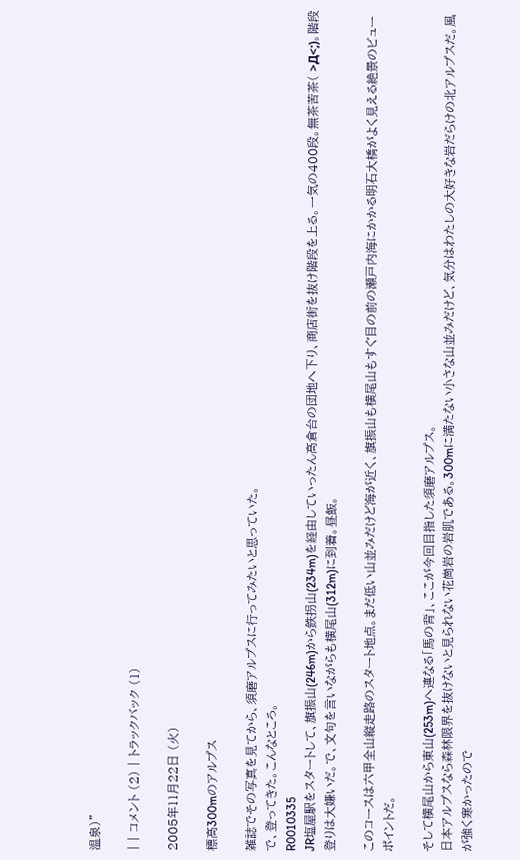温泉)"

| | コメント (2) | トラックバック (1)

2005年11月22日 (火)

標高300mのアルプス

雑誌でその写真を見てから、須磨アルプスに行ってみたいと思っていた。
で、登ってきた。こんなところ。
R0010335
JR塩屋駅をスタートして、旗振山(246m)から鉄拐山(234m)を経由していったん高倉台の団地へ下り、商店街を抜け階段を上る。一気の400段。無茶苦茶( >Д<;)。階段登りは大嫌いだ。で、文句を言いながらも横尾山(312m)に到着。昼飯。

このコースは六甲全山縦走路のスタート地点。まだ低い山並みだけど海が近く、旗振山も横尾山もすぐ目の前の瀬戸内海にかかる明石大橋がよく見える絶景のビューポイントだ。

そして横尾山から東山(253m)へ連なる「馬の背」、ここが今回目指した須磨アルプス。
日本アルプスなら森林限界を抜けないと見られない花崗岩の岩肌である。300mに満たない小さな山並みだけど、気分はわたしの大好きな岩だらけの北アルプスだ。風が強く寒かったので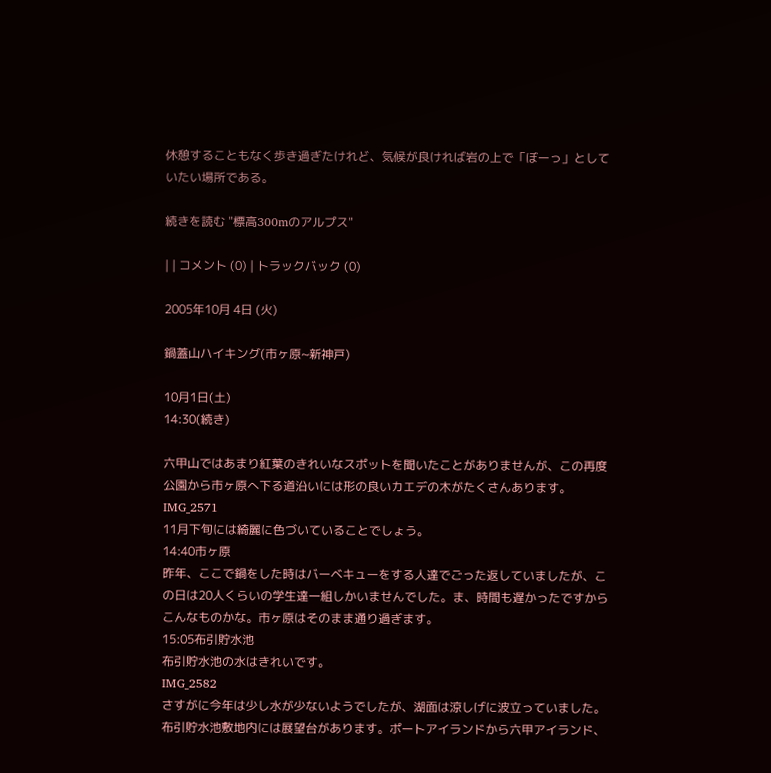休憩することもなく歩き過ぎたけれど、気候が良ければ岩の上で「ぼーっ」としていたい場所である。

続きを読む "標高300mのアルプス"

| | コメント (0) | トラックバック (0)

2005年10月 4日 (火)

鍋蓋山ハイキング(市ヶ原~新神戸)

10月1日(土)
14:30(続き)

六甲山ではあまり紅葉のきれいなスポットを聞いたことがありませんが、この再度公園から市ヶ原へ下る道沿いには形の良いカエデの木がたくさんあります。
IMG_2571
11月下旬には綺麗に色づいていることでしょう。
14:40市ヶ原
昨年、ここで鍋をした時はバーベキューをする人達でごった返していましたが、この日は20人くらいの学生達一組しかいませんでした。ま、時間も遅かったですからこんなものかな。市ヶ原はそのまま通り過ぎます。
15:05布引貯水池
布引貯水池の水はきれいです。
IMG_2582
さすがに今年は少し水が少ないようでしたが、湖面は涼しげに波立っていました。
布引貯水池敷地内には展望台があります。ポートアイランドから六甲アイランド、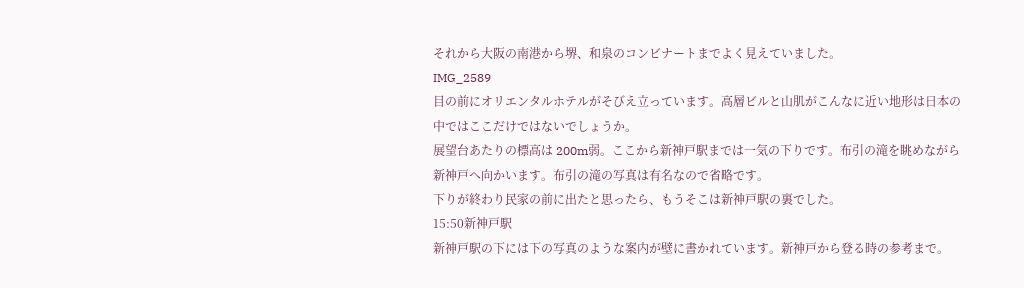それから大阪の南港から堺、和泉のコンビナートまでよく見えていました。
IMG_2589
目の前にオリエンタルホテルがそびえ立っています。高層ビルと山肌がこんなに近い地形は日本の中ではここだけではないでしょうか。
展望台あたりの標高は 200m弱。ここから新神戸駅までは一気の下りです。布引の滝を眺めながら新神戸へ向かいます。布引の滝の写真は有名なので省略です。
下りが終わり民家の前に出たと思ったら、もうそこは新神戸駅の裏でした。
15:50新神戸駅
新神戸駅の下には下の写真のような案内が壁に書かれています。新神戸から登る時の参考まで。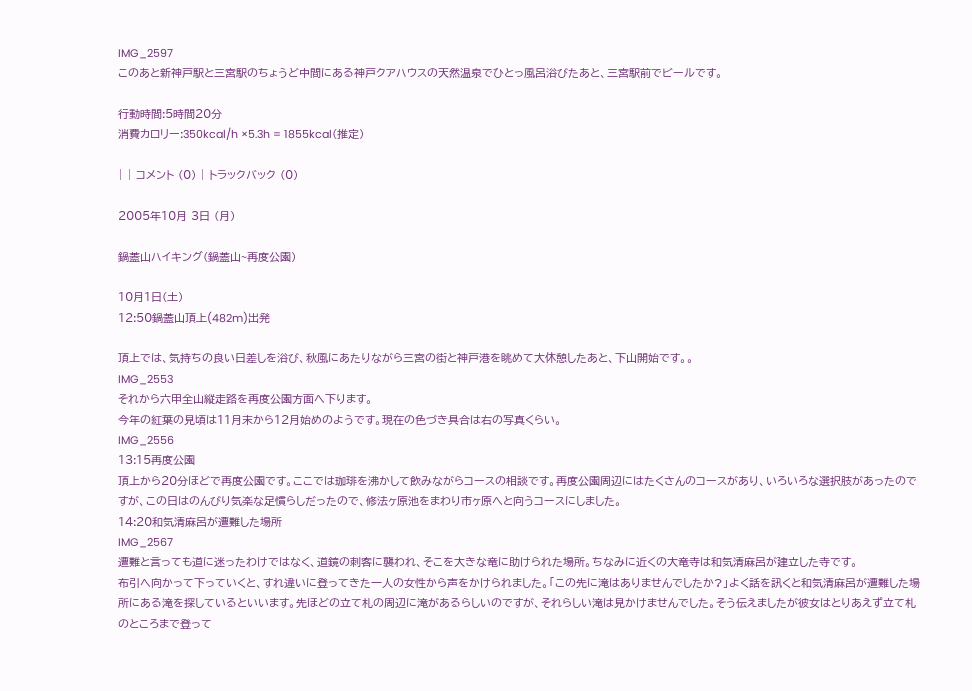IMG_2597
このあと新神戸駅と三宮駅のちょうど中間にある神戸クアハウスの天然温泉でひとっ風呂浴びたあと、三宮駅前でビールです。

行動時間:5時間20分
消費カロリー:350kcal/h ×5.3h = 1855kcal(推定)

| | コメント (0) | トラックバック (0)

2005年10月 3日 (月)

鍋蓋山ハイキング(鍋蓋山~再度公園)

10月1日(土)
12:50鍋蓋山頂上(482m)出発

頂上では、気持ちの良い日差しを浴び、秋風にあたりながら三宮の街と神戸港を眺めて大休憩したあと、下山開始です。。
IMG_2553
それから六甲全山縦走路を再度公園方面へ下ります。
今年の紅葉の見頃は11月末から12月始めのようです。現在の色づき具合は右の写真くらい。
IMG_2556
13:15再度公園
頂上から20分ほどで再度公園です。ここでは珈琲を沸かして飲みながらコースの相談です。再度公園周辺にはたくさんのコースがあり、いろいろな選択肢があったのですが、この日はのんびり気楽な足慣らしだったので、修法ヶ原池をまわり市ヶ原へと向うコースにしました。
14:20和気清麻呂が遭難した場所
IMG_2567
遭難と言っても道に迷ったわけではなく、道鏡の刺客に襲われ、そこを大きな竜に助けられた場所。ちなみに近くの大竜寺は和気清麻呂が建立した寺です。
布引へ向かって下っていくと、すれ違いに登ってきた一人の女性から声をかけられました。「この先に滝はありませんでしたか?」よく話を訊くと和気清麻呂が遭難した場所にある滝を探しているといいます。先ほどの立て札の周辺に滝があるらしいのですが、それらしい滝は見かけませんでした。そう伝えましたが彼女はとりあえず立て札のところまで登って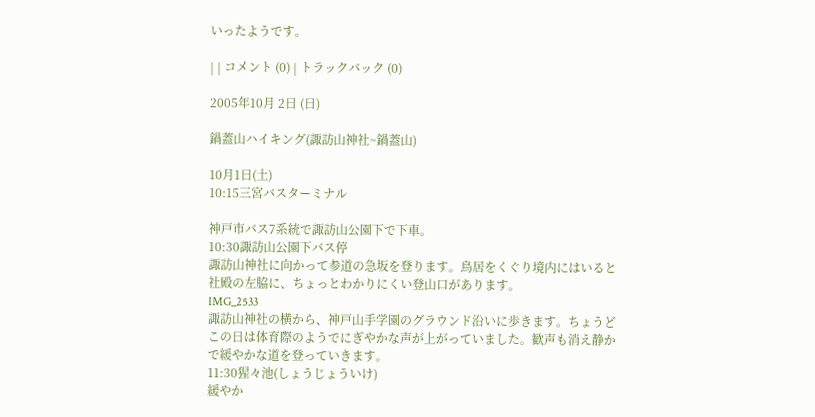いったようです。

| | コメント (0) | トラックバック (0)

2005年10月 2日 (日)

鍋蓋山ハイキング(諏訪山神社~鍋蓋山)

10月1日(土)
10:15三宮バスターミナル

神戸市バス7系統で諏訪山公園下で下車。
10:30諏訪山公園下バス停
諏訪山神社に向かって参道の急坂を登ります。鳥居をくぐり境内にはいると社殿の左脇に、ちょっとわかりにくい登山口があります。
IMG_2533
諏訪山神社の横から、神戸山手学園のグラウンド沿いに歩きます。ちょうどこの日は体育際のようでにぎやかな声が上がっていました。歓声も消え静かで緩やかな道を登っていきます。
11:30猩々池(しょうじょういけ)
緩やか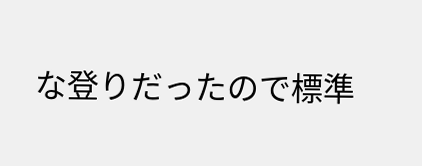な登りだったので標準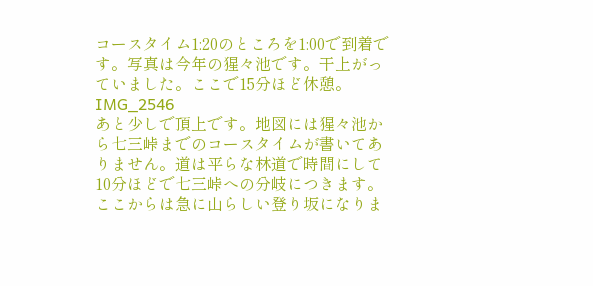コースタイム1:20のところを1:00で到着です。写真は今年の猩々池です。干上がっていました。ここで15分ほど休憩。
IMG_2546
あと少しで頂上です。地図には猩々池から七三峠までのコースタイムが書いてありません。道は平らな林道で時間にして10分ほどで七三峠への分岐につきます。ここからは急に山らしい登り坂になりま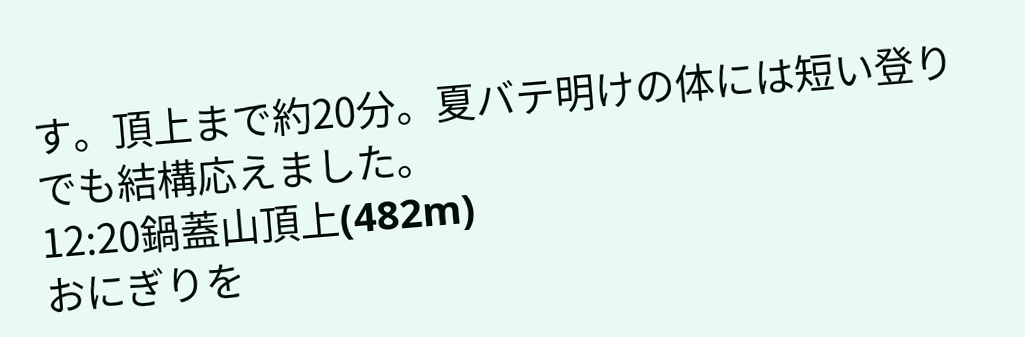す。頂上まで約20分。夏バテ明けの体には短い登りでも結構応えました。
12:20鍋蓋山頂上(482m)
おにぎりを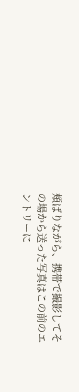頬ばりながら、携帯で撮影してその場から送った写真はこの前のエントリーに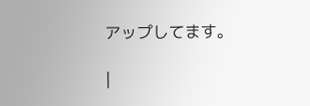アップしてます。

|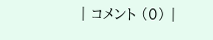| コメント (0) |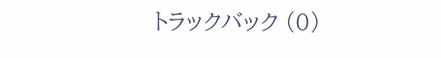トラックバック (0)